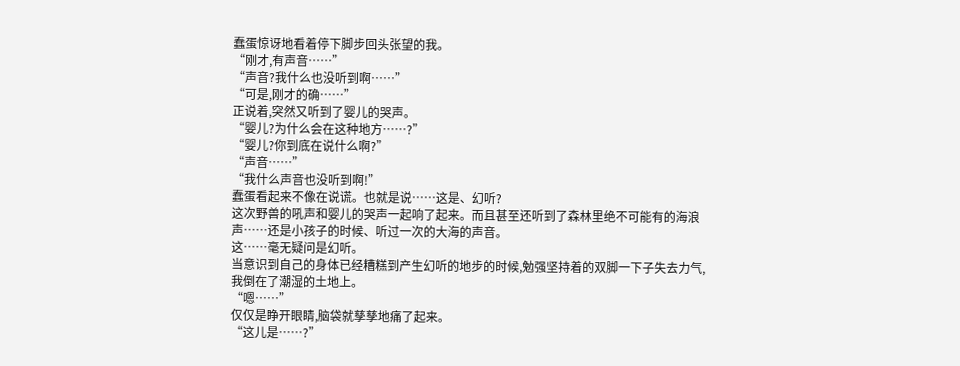蠢蛋惊讶地看着停下脚步回头张望的我。
“刚才,有声音……”
“声音?我什么也没听到啊……”
“可是,刚才的确……”
正说着,突然又听到了婴儿的哭声。
“婴儿?为什么会在这种地方……?”
“婴儿?你到底在说什么啊?”
“声音……”
“我什么声音也没听到啊!”
蠢蛋看起来不像在说谎。也就是说……这是、幻听?
这次野兽的吼声和婴儿的哭声一起响了起来。而且甚至还听到了森林里绝不可能有的海浪声……还是小孩子的时候、听过一次的大海的声音。
这……毫无疑问是幻听。
当意识到自己的身体已经糟糕到产生幻听的地步的时候,勉强坚持着的双脚一下子失去力气,我倒在了潮湿的土地上。
“嗯……”
仅仅是睁开眼睛,脑袋就孳孳地痛了起来。
“这儿是……?”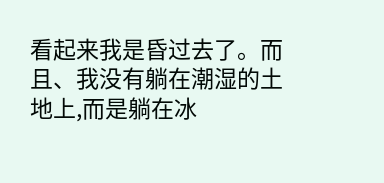看起来我是昏过去了。而且、我没有躺在潮湿的土地上,而是躺在冰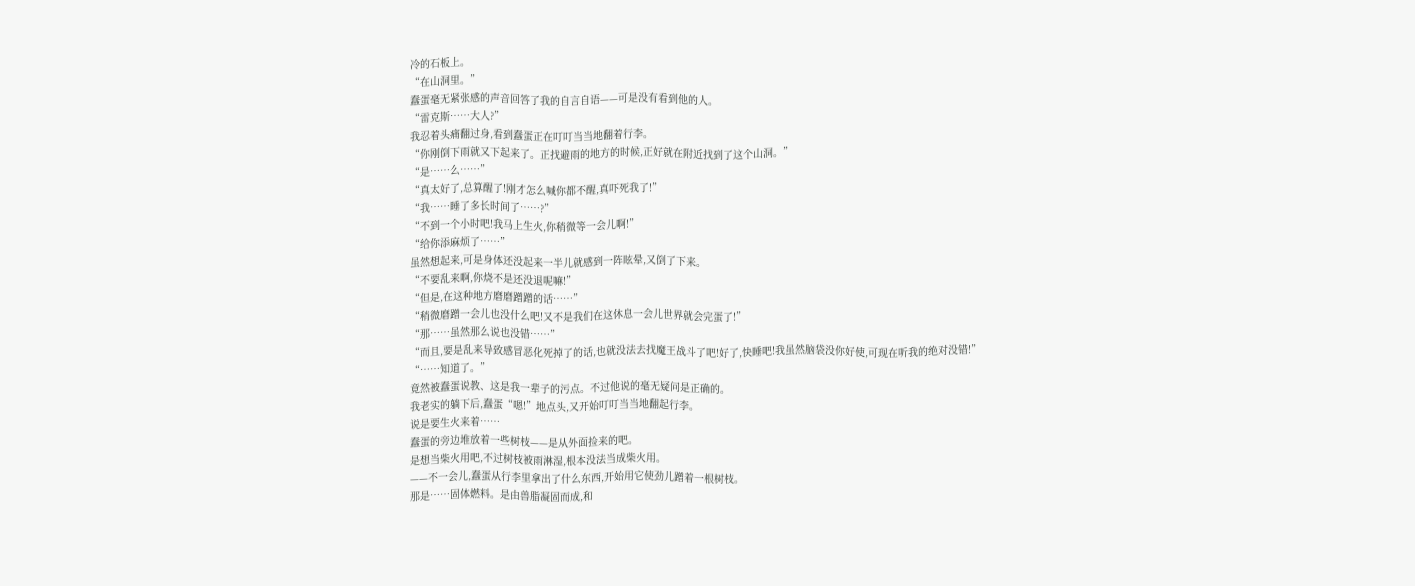冷的石板上。
“在山洞里。”
蠢蛋毫无紧张感的声音回答了我的自言自语——可是没有看到他的人。
“雷克斯……大人?”
我忍着头痛翻过身,看到蠢蛋正在叮叮当当地翻着行李。
“你刚倒下雨就又下起来了。正找避雨的地方的时候,正好就在附近找到了这个山洞。”
“是……么……”
“真太好了,总算醒了!刚才怎么喊你都不醒,真吓死我了!”
“我……睡了多长时间了……?”
“不到一个小时吧!我马上生火,你稍微等一会儿啊!”
“给你添麻烦了……”
虽然想起来,可是身体还没起来一半儿就感到一阵眩晕,又倒了下来。
“不要乱来啊,你烧不是还没退呢嘛!”
“但是,在这种地方磨磨蹭蹭的话……”
“稍微磨蹭一会儿也没什么吧!又不是我们在这休息一会儿世界就会完蛋了!”
“那……虽然那么说也没错……”
“而且,要是乱来导致感冒恶化死掉了的话,也就没法去找魔王战斗了吧!好了,快睡吧!我虽然脑袋没你好使,可现在听我的绝对没错!”
“……知道了。”
竟然被蠢蛋说教、这是我一辈子的污点。不过他说的毫无疑问是正确的。
我老实的躺下后,蠢蛋“嗯!”地点头,又开始叮叮当当地翻起行李。
说是要生火来着……
蠢蛋的旁边堆放着一些树枝——是从外面捡来的吧。
是想当柴火用吧,不过树枝被雨淋湿,根本没法当成柴火用。
——不一会儿,蠢蛋从行李里拿出了什么东西,开始用它使劲儿蹭着一根树枝。
那是……固体燃料。是由兽脂凝固而成,和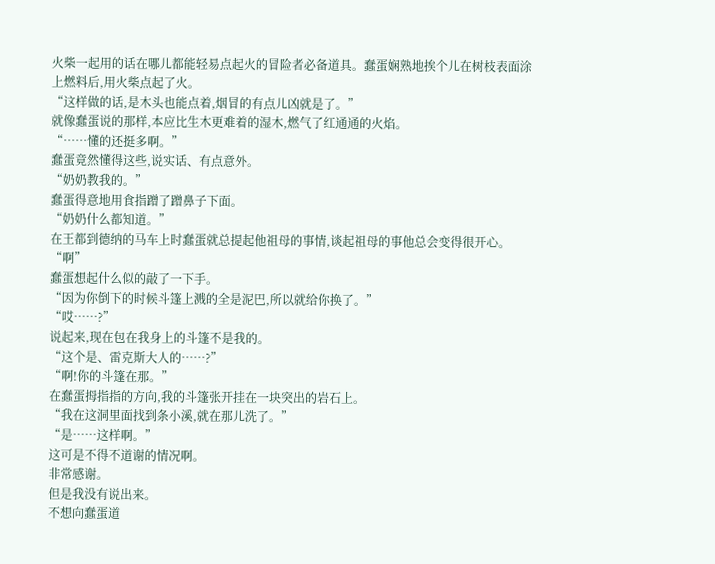火柴一起用的话在哪儿都能轻易点起火的冒险者必备道具。蠢蛋娴熟地挨个儿在树枝表面涂上燃料后,用火柴点起了火。
“这样做的话,是木头也能点着,烟冒的有点儿凶就是了。”
就像蠢蛋说的那样,本应比生木更难着的湿木,燃气了红通通的火焰。
“……懂的还挺多啊。”
蠢蛋竟然懂得这些,说实话、有点意外。
“奶奶教我的。”
蠢蛋得意地用食指蹭了蹭鼻子下面。
“奶奶什么都知道。”
在王都到德纳的马车上时蠢蛋就总提起他祖母的事情,谈起祖母的事他总会变得很开心。
“啊”
蠢蛋想起什么似的敲了一下手。
“因为你倒下的时候斗篷上溅的全是泥巴,所以就给你换了。”
“哎……?”
说起来,现在包在我身上的斗篷不是我的。
“这个是、雷克斯大人的……?”
“啊!你的斗篷在那。”
在蠢蛋拇指指的方向,我的斗篷张开挂在一块突出的岩石上。
“我在这洞里面找到条小溪,就在那儿洗了。”
“是……这样啊。”
这可是不得不道谢的情况啊。
非常感谢。
但是我没有说出来。
不想向蠢蛋道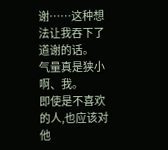谢……这种想法让我吞下了道谢的话。
气量真是狭小啊、我。
即使是不喜欢的人,也应该对他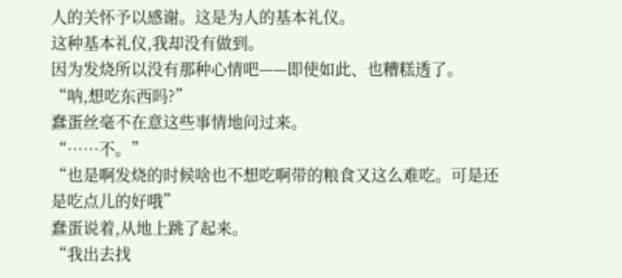人的关怀予以感谢。这是为人的基本礼仪。
这种基本礼仪,我却没有做到。
因为发烧所以没有那种心情吧——即使如此、也糟糕透了。
“呐,想吃东西吗?”
蠢蛋丝毫不在意这些事情地问过来。
“……不。”
“也是啊发烧的时候啥也不想吃啊带的粮食又这么难吃。可是还是吃点儿的好哦”
蠢蛋说着,从地上跳了起来。
“我出去找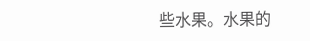些水果。水果的